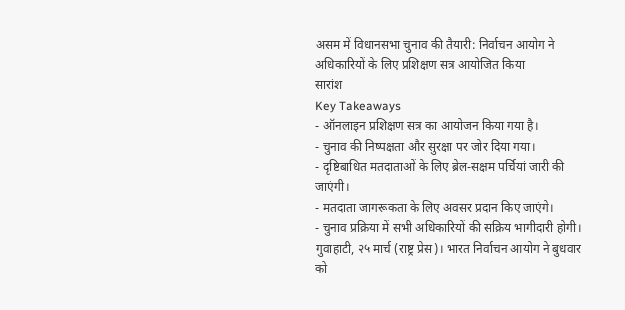असम में विधानसभा चुनाव की तैयारी: निर्वाचन आयोग ने अधिकारियों के लिए प्रशिक्षण सत्र आयोजित किया
सारांश
Key Takeaways
- ऑनलाइन प्रशिक्षण सत्र का आयोजन किया गया है।
- चुनाव की निष्पक्षता और सुरक्षा पर जोर दिया गया।
- दृष्टिबाधित मतदाताओं के लिए ब्रेल-सक्षम पर्चियां जारी की जाएंगी।
- मतदाता जागरूकता के लिए अवसर प्रदान किए जाएंगे।
- चुनाव प्रक्रिया में सभी अधिकारियों की सक्रिय भागीदारी होगी।
गुवाहाटी, २५ मार्च (राष्ट्र प्रेस)। भारत निर्वाचन आयोग ने बुधवार को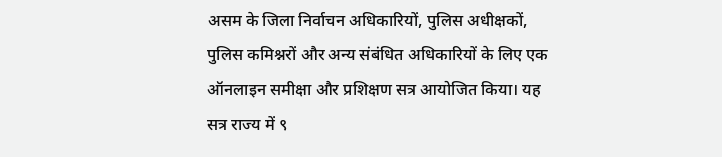असम के जिला निर्वाचन अधिकारियों, पुलिस अधीक्षकों, पुलिस कमिश्नरों और अन्य संबंधित अधिकारियों के लिए एक ऑनलाइन समीक्षा और प्रशिक्षण सत्र आयोजित किया। यह सत्र राज्य में ९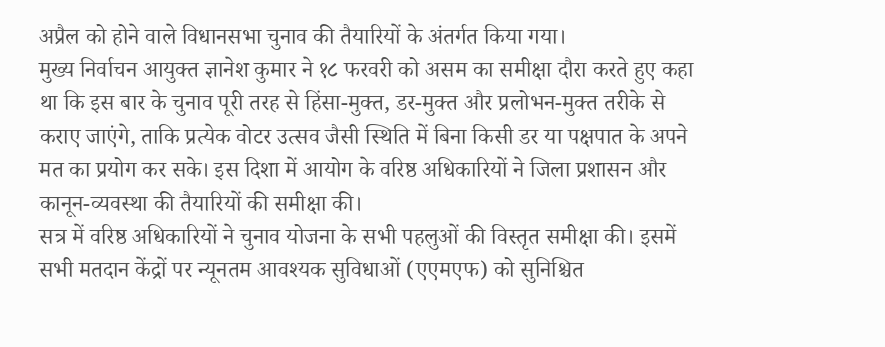अप्रैल को होने वाले विधानसभा चुनाव की तैयारियों के अंतर्गत किया गया।
मुख्य निर्वाचन आयुक्त ज्ञानेश कुमार ने १८ फरवरी को असम का समीक्षा दौरा करते हुए कहा था कि इस बार के चुनाव पूरी तरह से हिंसा-मुक्त, डर-मुक्त और प्रलोभन-मुक्त तरीके से कराए जाएंगे, ताकि प्रत्येक वोटर उत्सव जैसी स्थिति में बिना किसी डर या पक्षपात के अपने मत का प्रयोग कर सके। इस दिशा में आयोग के वरिष्ठ अधिकारियों ने जिला प्रशासन और कानून-व्यवस्था की तैयारियों की समीक्षा की।
सत्र में वरिष्ठ अधिकारियों ने चुनाव योजना के सभी पहलुओं की विस्तृत समीक्षा की। इसमें सभी मतदान केंद्रों पर न्यूनतम आवश्यक सुविधाओं (एएमएफ) को सुनिश्चित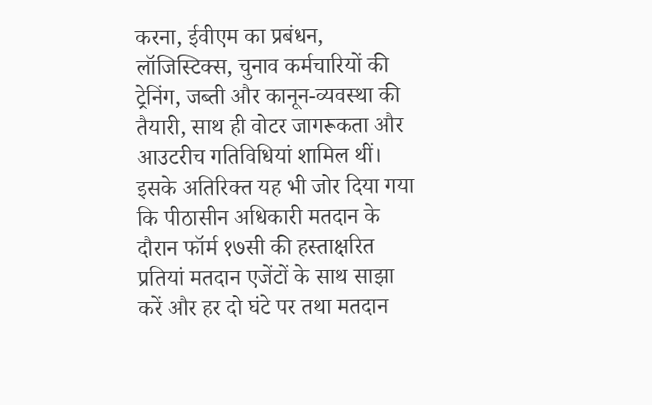करना, ईवीएम का प्रबंधन, लॉजिस्टिक्स, चुनाव कर्मचारियों की ट्रेनिंग, जब्ती और कानून-व्यवस्था की तैयारी, साथ ही वोटर जागरूकता और आउटरीच गतिविधियां शामिल थीं। इसके अतिरिक्त यह भी जोर दिया गया कि पीठासीन अधिकारी मतदान के दौरान फॉर्म १७सी की हस्ताक्षरित प्रतियां मतदान एजेंटों के साथ साझा करें और हर दो घंटे पर तथा मतदान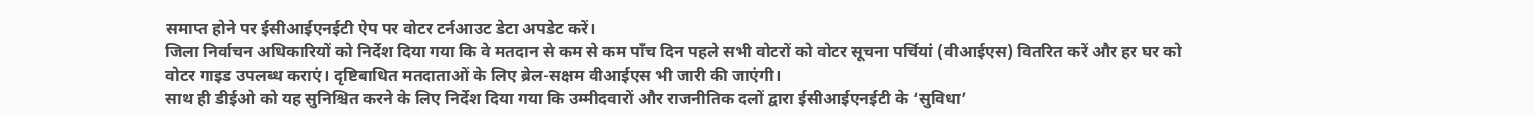समाप्त होने पर ईसीआईएनईटी ऐप पर वोटर टर्नआउट डेटा अपडेट करें।
जिला निर्वाचन अधिकारियों को निर्देश दिया गया कि वे मतदान से कम से कम पाँच दिन पहले सभी वोटरों को वोटर सूचना पर्चियां (वीआईएस) वितरित करें और हर घर को वोटर गाइड उपलब्ध कराएं। दृष्टिबाधित मतदाताओं के लिए ब्रेल-सक्षम वीआईएस भी जारी की जाएंगी।
साथ ही डीईओ को यह सुनिश्चित करने के लिए निर्देश दिया गया कि उम्मीदवारों और राजनीतिक दलों द्वारा ईसीआईएनईटी के ‘सुविधा’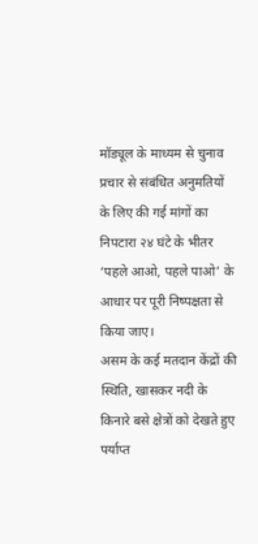मॉड्यूल के माध्यम से चुनाव प्रचार से संबंधित अनुमतियों के लिए की गई मांगों का निपटारा २४ घंटे के भीतर ‘पहले आओ, पहले पाओ’ के आधार पर पूरी निष्पक्षता से किया जाए।
असम के कई मतदान केंद्रों की स्थिति, खासकर नदी के किनारे बसे क्षेत्रों को देखते हुए पर्याप्त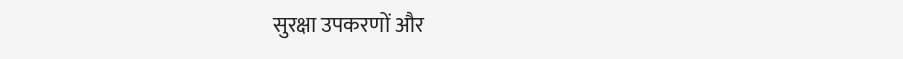सुरक्षा उपकरणों और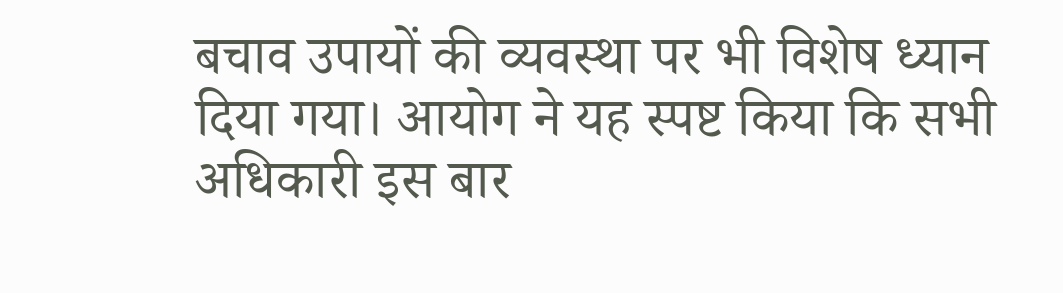बचाव उपायों की व्यवस्था पर भी विशेष ध्यान दिया गया। आयोग ने यह स्पष्ट किया कि सभी अधिकारी इस बार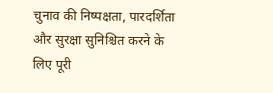चुनाव की निष्पक्षता, पारदर्शिता और सुरक्षा सुनिश्चित करने के लिए पूरी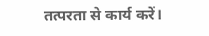तत्परता से कार्य करें।